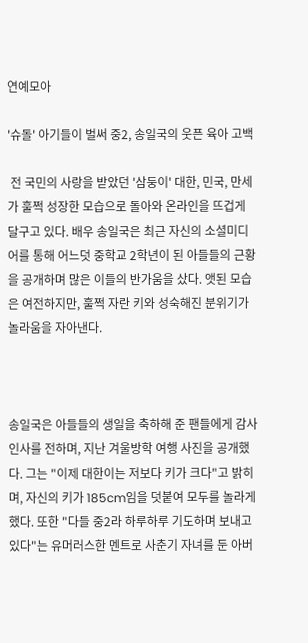연예모아

'슈돌' 아기들이 벌써 중2, 송일국의 웃픈 육아 고백

 전 국민의 사랑을 받았던 '삼둥이' 대한, 민국, 만세가 훌쩍 성장한 모습으로 돌아와 온라인을 뜨겁게 달구고 있다. 배우 송일국은 최근 자신의 소셜미디어를 통해 어느덧 중학교 2학년이 된 아들들의 근황을 공개하며 많은 이들의 반가움을 샀다. 앳된 모습은 여전하지만, 훌쩍 자란 키와 성숙해진 분위기가 놀라움을 자아낸다.



송일국은 아들들의 생일을 축하해 준 팬들에게 감사 인사를 전하며, 지난 겨울방학 여행 사진을 공개했다. 그는 "이제 대한이는 저보다 키가 크다"고 밝히며, 자신의 키가 185cm임을 덧붙여 모두를 놀라게 했다. 또한 "다들 중2라 하루하루 기도하며 보내고 있다"는 유머러스한 멘트로 사춘기 자녀를 둔 아버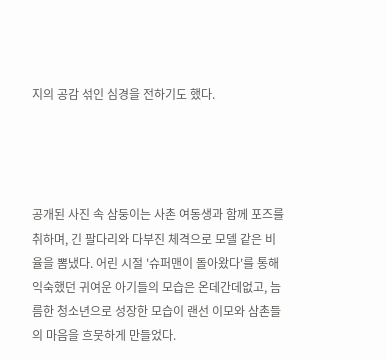지의 공감 섞인 심경을 전하기도 했다.




공개된 사진 속 삼둥이는 사촌 여동생과 함께 포즈를 취하며, 긴 팔다리와 다부진 체격으로 모델 같은 비율을 뽐냈다. 어린 시절 '슈퍼맨이 돌아왔다'를 통해 익숙했던 귀여운 아기들의 모습은 온데간데없고, 늠름한 청소년으로 성장한 모습이 랜선 이모와 삼촌들의 마음을 흐뭇하게 만들었다.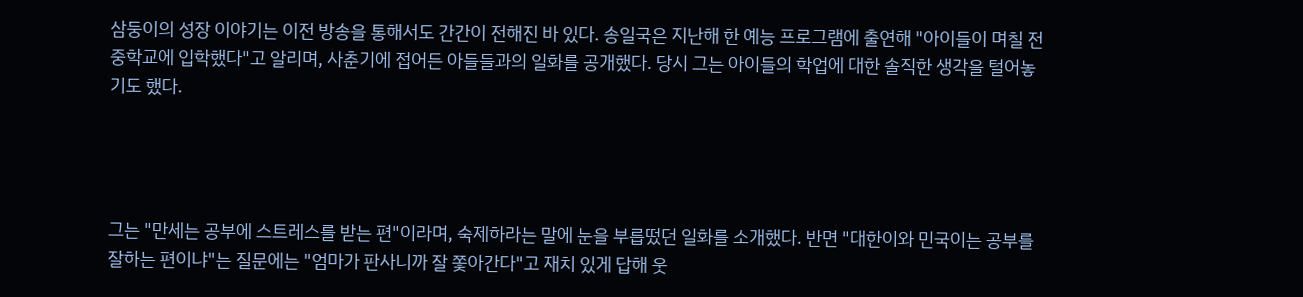삼둥이의 성장 이야기는 이전 방송을 통해서도 간간이 전해진 바 있다. 송일국은 지난해 한 예능 프로그램에 출연해 "아이들이 며칠 전 중학교에 입학했다"고 알리며, 사춘기에 접어든 아들들과의 일화를 공개했다. 당시 그는 아이들의 학업에 대한 솔직한 생각을 털어놓기도 했다.




그는 "만세는 공부에 스트레스를 받는 편"이라며, 숙제하라는 말에 눈을 부릅떴던 일화를 소개했다. 반면 "대한이와 민국이는 공부를 잘하는 편이냐"는 질문에는 "엄마가 판사니까 잘 쫓아간다"고 재치 있게 답해 웃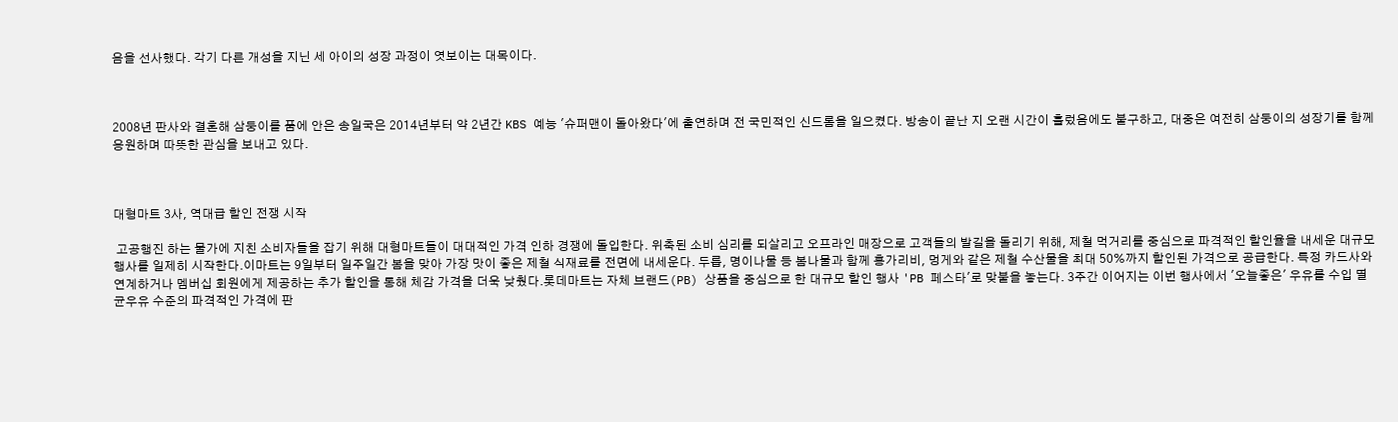음을 선사했다. 각기 다른 개성을 지닌 세 아이의 성장 과정이 엿보이는 대목이다.



2008년 판사와 결혼해 삼둥이를 품에 안은 송일국은 2014년부터 약 2년간 KBS 예능 '슈퍼맨이 돌아왔다'에 출연하며 전 국민적인 신드롬을 일으켰다. 방송이 끝난 지 오랜 시간이 흘렀음에도 불구하고, 대중은 여전히 삼둥이의 성장기를 함께 응원하며 따뜻한 관심을 보내고 있다.



대형마트 3사, 역대급 할인 전쟁 시작

 고공행진 하는 물가에 지친 소비자들을 잡기 위해 대형마트들이 대대적인 가격 인하 경쟁에 돌입한다. 위축된 소비 심리를 되살리고 오프라인 매장으로 고객들의 발길을 돌리기 위해, 제철 먹거리를 중심으로 파격적인 할인율을 내세운 대규모 행사를 일제히 시작한다.이마트는 9일부터 일주일간 봄을 맞아 가장 맛이 좋은 제철 식재료를 전면에 내세운다. 두릅, 명이나물 등 봄나물과 함께 홍가리비, 멍게와 같은 제철 수산물을 최대 50%까지 할인된 가격으로 공급한다. 특정 카드사와 연계하거나 멤버십 회원에게 제공하는 추가 할인을 통해 체감 가격을 더욱 낮췄다.롯데마트는 자체 브랜드(PB) 상품을 중심으로 한 대규모 할인 행사 'PB 페스타'로 맞불을 놓는다. 3주간 이어지는 이번 행사에서 '오늘좋은' 우유를 수입 멸균우유 수준의 파격적인 가격에 판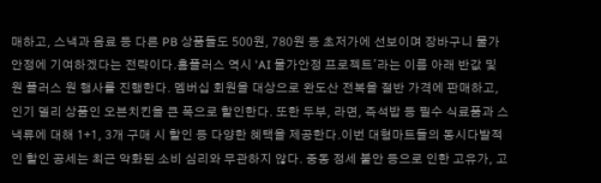매하고, 스낵과 음료 등 다른 PB 상품들도 500원, 780원 등 초저가에 선보이며 장바구니 물가 안정에 기여하겠다는 전략이다.홈플러스 역시 'AI 물가안정 프로젝트'라는 이름 아래 반값 및 원 플러스 원 행사를 진행한다. 멤버십 회원을 대상으로 완도산 전복을 절반 가격에 판매하고, 인기 델리 상품인 오븐치킨을 큰 폭으로 할인한다. 또한 두부, 라면, 즉석밥 등 필수 식료품과 스낵류에 대해 1+1, 3개 구매 시 할인 등 다양한 혜택을 제공한다.이번 대형마트들의 동시다발적인 할인 공세는 최근 악화된 소비 심리와 무관하지 않다. 중동 정세 불안 등으로 인한 고유가, 고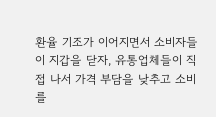환율 기조가 이어지면서 소비자들이 지갑을 닫자, 유통업체들이 직접 나서 가격 부담을 낮추고 소비를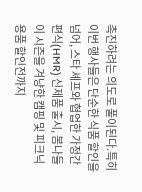촉진하려는 의도로 풀이된다.특히 이번 행사들은 단순한 식품 할인을 넘어, 스타 셰프와 협업한 가정간편식(HMR) 신제품 출시, 봄나들이 시즌을 겨냥한 캠핑 및 피크닉 용품 할인전까지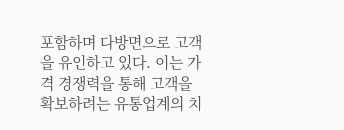포함하며 다방면으로 고객을 유인하고 있다. 이는 가격 경쟁력을 통해 고객을 확보하려는 유통업계의 치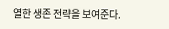열한 생존 전략을 보여준다.